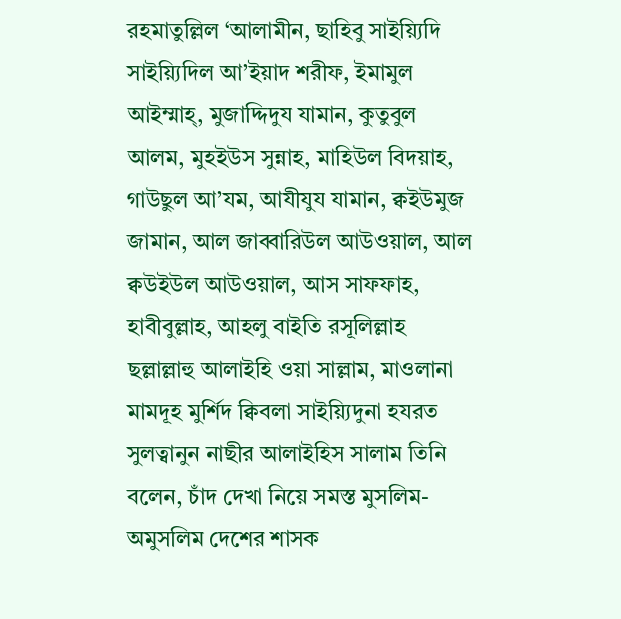রহমাতুল্লিল ‘আলামীন, ছাহিবু সাইয়্যিদি সাইয়্যিদিল আ’ইয়াদ শরীফ, ইমামুল আইম্মাহ্, মুজাদ্দিদুয যামান, কুতুবুল আলম, মুহইউস সুন্নাহ, মাহিউল বিদয়াহ, গাউছুল আ’যম, আযীযুয যামান, ক্বইউমুজ জামান, আল জাব্বারিউল আউওয়াল, আল ক্বউইউল আউওয়াল, আস সাফফাহ, হাবীবুল্লাহ, আহলু বাইতি রসূলিল্লাহ ছল্লাল্লাহু আলাইহি ওয়া সাল্লাম, মাওলানা মামদূহ মুর্শিদ ক্বিবলা সাইয়্যিদুনা হযরত সুলত্বানুন নাছীর আলাইহিস সালাম তিনি বলেন, চাঁদ দেখা নিয়ে সমস্ত মুসলিম-অমুসলিম দেশের শাসক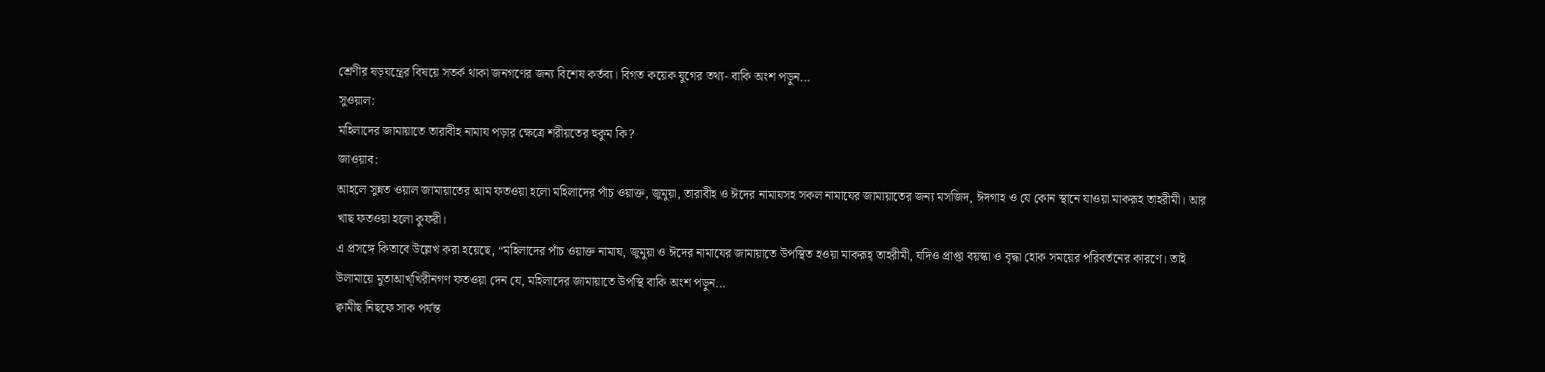শ্রেণীর ষড়যন্ত্রের বিষয়ে সতর্ক থাকা জনগণের জন্য বিশেষ কর্তব্য। বিগত কয়েক যুগের তথ্য- বাকি অংশ পড়ুন...
সুওয়াল:
মহিলাদের জামায়াতে তারাবীহ নামায পড়ার ক্ষেত্রে শরীয়তের হুকুম কি?
জাওয়াব:
আহলে সুন্নত ওয়াল জামায়াতের আম ফতওয়া হলো মহিলাদের পাঁচ ওয়াক্ত, জুমুয়া, তারাবীহ ও ঈদের নামাযসহ সকল নামাযের জামায়াতের জন্য মসজিদ, ঈদগাহ ও যে কোন স্থানে যাওয়া মাকরূহ তাহরীমী। আর খাছ ফতওয়া হলো কুফরী।
এ প্রসঙ্গে কিতাবে উল্লেখ করা হয়েছে, “মহিলাদের পাঁচ ওয়াক্ত নামায, জুমুয়া ও ঈদের নামাযের জামায়াতে উপস্থিত হওয়া মাকরূহ্ তাহরীমী, যদিও প্রাপ্তা বয়স্কা ও বৃদ্ধা হোক সময়ের পরিবর্তনের কারণে। তাই উলামায়ে মুতাআখ্খিরীনগণ ফতওয়া দেন যে, মহিলাদের জামায়াতে উপস্থি বাকি অংশ পড়ুন...
ক্বামীছ নিছফে সাক পর্যন্ত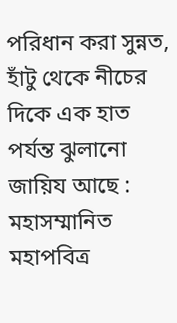পরিধান করা সুন্নত, হাঁটু থেকে নীচের দিকে এক হাত পর্যন্ত ঝুলানো জায়িয আছে :
মহাসম্মানিত মহাপবিত্র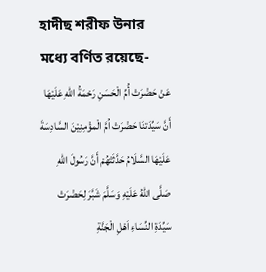হাদীছ শরীফ উনার মধ্যে বর্ণিত রয়েছে-
عَنْ حَضْرَتْ أُمِّ الْحَسَنِ رَحْمَةُ اللهِ عَلَيْهَا أَنَّ سَيِّدَتنَا حَضْرَتْ اُمَّ الْمؤْمِنِيْنَ السَّادِسَةَ عَلَيْهَا السَّلَامُ حَدَّثَتْهُمْ أَنَّ رَسُولَ اللهِ صَلَّى اللهُ عَلَيْهِ وَسَلَّمَ شَبَّرَ لِحَضْرَتْ سَيِّدَةِ النِّسَاءِ اَهْلِ الْجَنَّةِ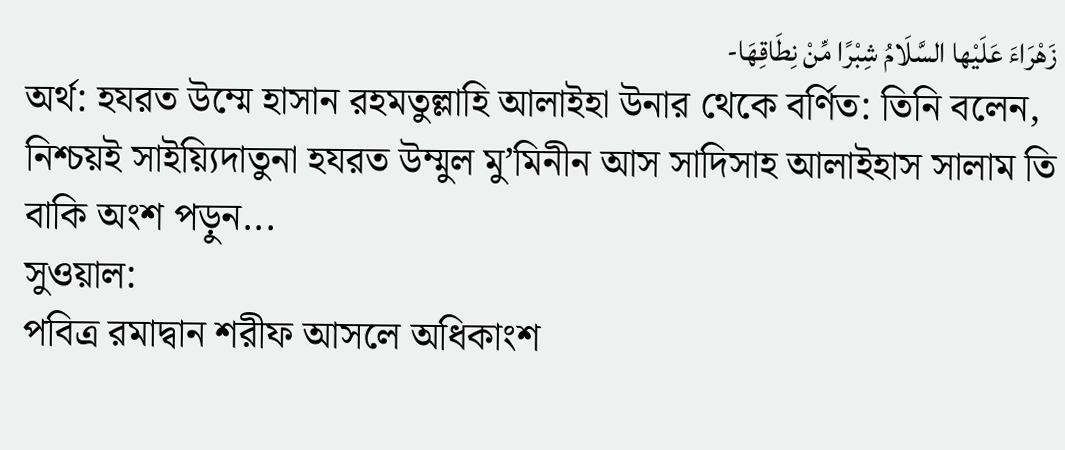زَهْرَاءَ عَلَيْها السَّلَامُ شِبْرًا مِّنْ نِطَاقِهَا-
অর্থ: হযরত উম্মে হাসান রহমতুল্লাহি আলাইহা উনার থেকে বর্ণিত: তিনি বলেন, নিশ্চয়ই সাইয়্যিদাতুনা হযরত উম্মুল মু’মিনীন আস সাদিসাহ আলাইহাস সালাম তি বাকি অংশ পড়ুন...
সুওয়াল:
পবিত্র রমাদ্বান শরীফ আসলে অধিকাংশ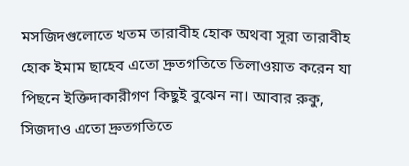মসজিদগুলোতে খতম তারাবীহ হোক অথবা সূরা তারাবীহ হোক ইমাম ছাহেব এতো দ্রুতগতিতে তিলাওয়াত করেন যা পিছনে ইক্তিদাকারীগণ কিছুই বুঝেন না। আবার রুকু, সিজদাও এতো দ্রুতগতিতে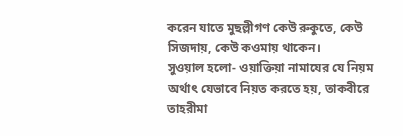করেন যাতে মুছল্লীগণ কেউ রুকুতে, কেউ সিজদায়, কেউ কওমায় থাকেন।
সুওয়াল হলো- ওয়াক্তিয়া নামাযের যে নিয়ম অর্থাৎ যেভাবে নিয়ত করতে হয়, তাকবীরে তাহরীমা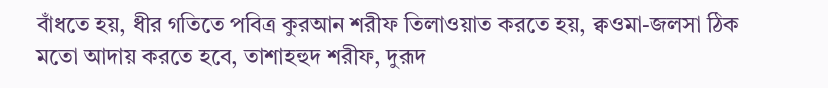বাঁধতে হয়, ধীর গতিতে পবিত্র কুরআন শরীফ তিলাওয়াত করতে হয়, ক্বওমা-জলসা ঠিক মতো আদায় করতে হবে, তাশাহহুদ শরীফ, দুরূদ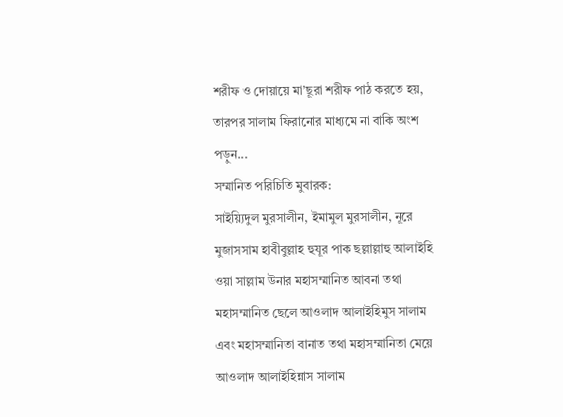শরীফ ও দোয়ায়ে মা’ছূরা শরীফ পাঠ করতে হয়, তারপর সালাম ফিরানোর মাধ্যমে না বাকি অংশ পড়ুন...
সম্মানিত পরিচিতি মুবারক:
সাইয়্যিদুল মুরসালীন, ইমামুল মুরসালীন, নূরে মুজাসসাম হাবীবুল্লাহ হুযূর পাক ছল্লাল্লাহু আলাইহি ওয়া সাল্লাম উনার মহাসম্মানিত আবনা তথা মহাসম্মানিত ছেলে আওলাদ আলাইহিমুস সালাম এবং মহাসম্মানিতা বানাত তথা মহাসম্মানিতা মেয়ে আওলাদ আলাইহিন্নাস সালাম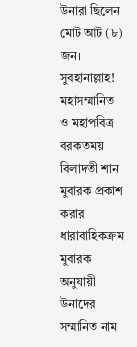উনারা ছিলেন মোট আট (৮) জন। সুবহানাল্লাহ! মহাসম্মানিত ও মহাপবিত্র বরকতময় বিলাদতী শান মুবারক প্রকাশ করার ধারাবাহিকক্রম মুবারক অনুযায়ী উনাদের সম্মানিত নাম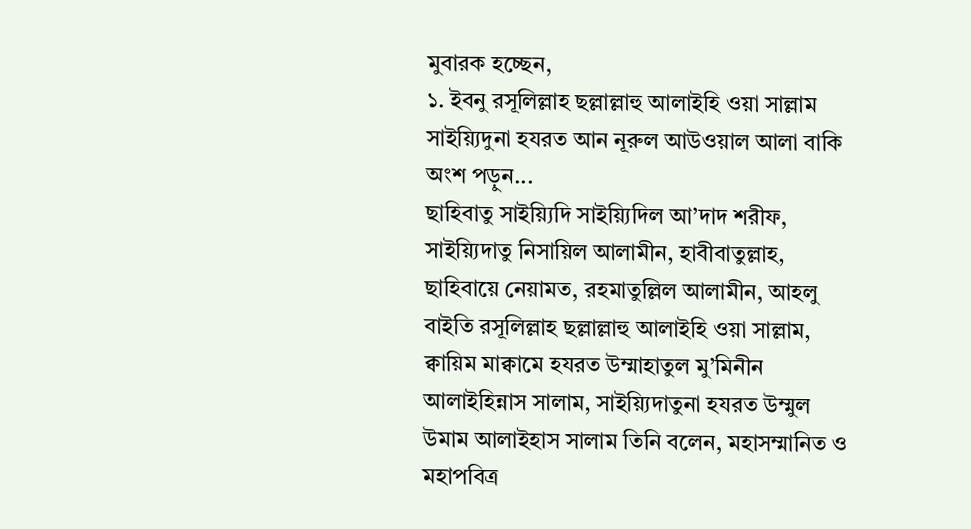মুবারক হচ্ছেন,
১. ইবনু রসূলিল্লাহ ছল্লাল্লাহু আলাইহি ওয়া সাল্লাম সাইয়্যিদুনা হযরত আন নূরুল আউওয়াল আলা বাকি অংশ পড়ুন...
ছাহিবাতু সাইয়্যিদি সাইয়্যিদিল আ’দাদ শরীফ, সাইয়্যিদাতু নিসায়িল আলামীন, হাবীবাতুল্লাহ, ছাহিবায়ে নেয়ামত, রহমাতুল্লিল আলামীন, আহলু বাইতি রসূলিল্লাহ ছল্লাল্লাহু আলাইহি ওয়া সাল্লাম, ক্বায়িম মাক্বামে হযরত উম্মাহাতুল মু’মিনীন আলাইহিন্নাস সালাম, সাইয়্যিদাতুনা হযরত উম্মুল উমাম আলাইহাস সালাম তিনি বলেন, মহাসম্মানিত ও মহাপবিত্র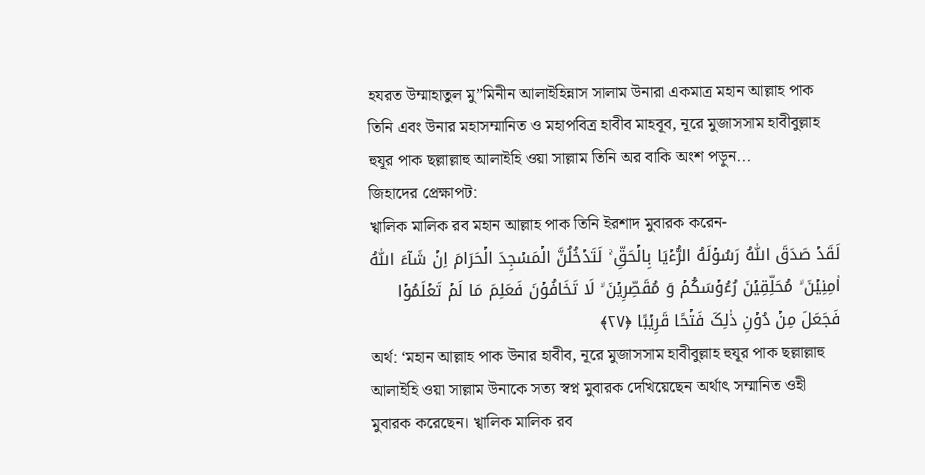হযরত উম্মাহাতুল মু”মিনীন আলাইহিন্নাস সালাম উনারা একমাত্র মহান আল্লাহ পাক তিনি এবং উনার মহাসম্মানিত ও মহাপবিত্র হাবীব মাহবূব, নূরে মুজাসসাম হাবীবুল্লাহ হুযূর পাক ছল্লাল্লাহু আলাইহি ওয়া সাল্লাম তিনি অর বাকি অংশ পড়ুন...
জিহাদের প্রেক্ষাপট:
খ্বালিক মালিক রব মহান আল্লাহ পাক তিনি ইরশাদ মুবারক করেন-
لَقَدۡ صَدَقَ اللّٰهُ رَسُوۡلَهُ الرُّءۡیَا بِالۡحَقِّ ۚ لَتَدۡخُلُنَّ الۡمَسۡجِدَ الۡحَرَامَ اِنۡ شَآءَ اللّٰهُ اٰمِنِیۡنَ ۙ مُحَلِّقِیۡنَ رُءُوۡسَکُمۡ وَ مُقَصِّرِیۡنَ ۙ لَا تَخَافُوۡنَ فَعَلِمَ مَا لَمۡ تَعۡلَمُوۡا فَجَعَلَ مِنۡ دُوۡنِ ذٰلِکَ فَتۡحًا قَرِیۡبًا ﴿۲۷﴾
অর্থ: ‘মহান আল্লাহ পাক উনার হাবীব, নূরে মুজাসসাম হাবীবুল্লাহ হুযূর পাক ছল্লাল্লাহু আলাইহি ওয়া সাল্লাম উনাকে সত্য স্বপ্ন মুবারক দেখিয়েছেন অর্থাৎ সম্মানিত ওহী মুবারক করেছেন। খ্বালিক মালিক রব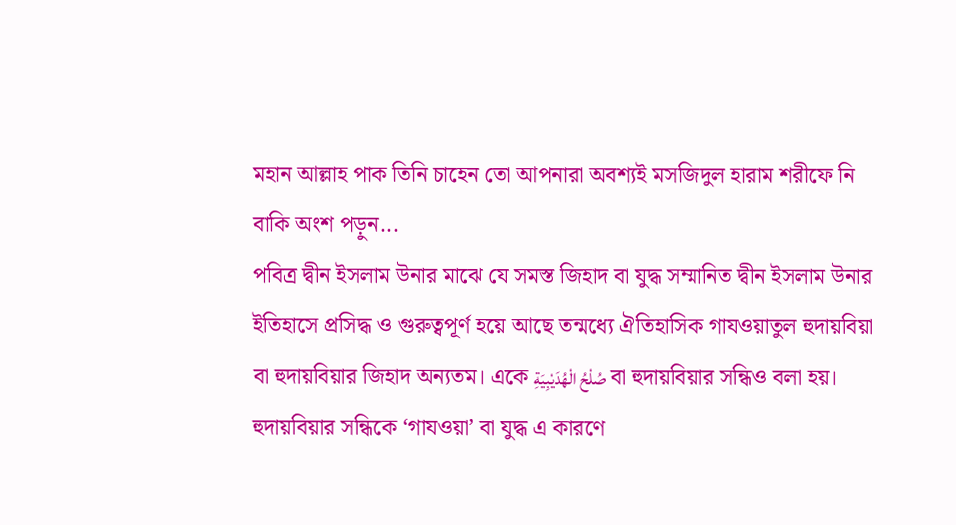মহান আল্লাহ পাক তিনি চাহেন তো আপনারা অবশ্যই মসজিদুল হারাম শরীফে নি বাকি অংশ পড়ুন...
পবিত্র দ্বীন ইসলাম উনার মাঝে যে সমস্ত জিহাদ বা যুদ্ধ সম্মানিত দ্বীন ইসলাম উনার ইতিহাসে প্রসিদ্ধ ও গুরুত্বপূর্ণ হয়ে আছে তন্মধ্যে ঐতিহাসিক গাযওয়াতুল হুদায়বিয়া বা হুদায়বিয়ার জিহাদ অন্যতম। একে صُلْحُ الْهُدَيْبِيَةِ বা হুদায়বিয়ার সন্ধিও বলা হয়।
হুদায়বিয়ার সন্ধিকে ‘গাযওয়া’ বা যুদ্ধ এ কারণে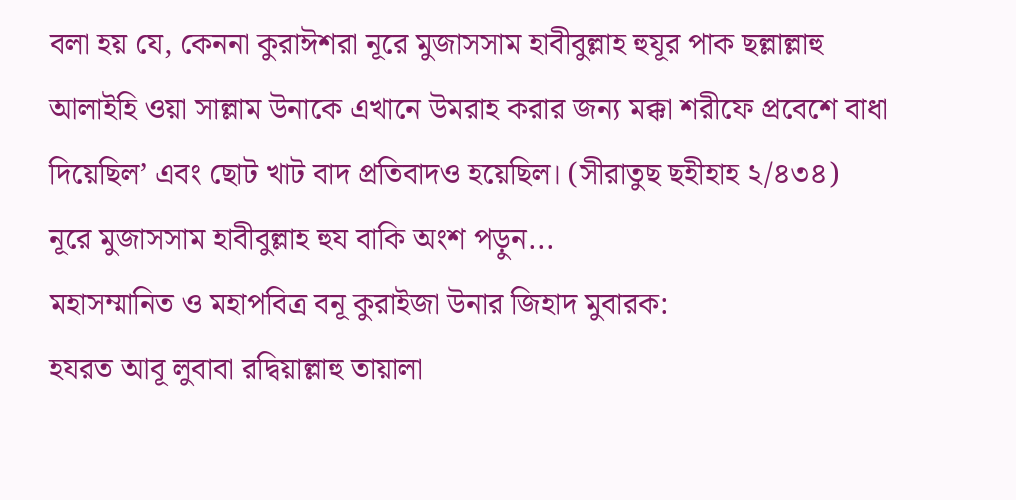বলা হয় যে, কেননা কুরাঈশরা নূরে মুজাসসাম হাবীবুল্লাহ হুযূর পাক ছল্লাল্লাহু আলাইহি ওয়া সাল্লাম উনাকে এখানে উমরাহ করার জন্য মক্কা শরীফে প্রবেশে বাধা দিয়েছিল’ এবং ছোট খাট বাদ প্রতিবাদও হয়েছিল। (সীরাতুছ ছহীহাহ ২/৪৩৪)
নূরে মুজাসসাম হাবীবুল্লাহ হুয বাকি অংশ পড়ুন...
মহাসম্মানিত ও মহাপবিত্র বনূ কুরাইজা উনার জিহাদ মুবারক:
হযরত আবূ লুবাবা রদ্বিয়াল্লাহু তায়ালা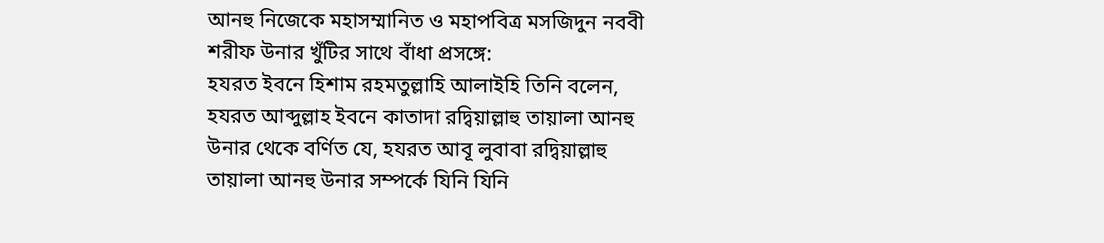আনহু নিজেকে মহাসম্মানিত ও মহাপবিত্র মসজিদুন নববী শরীফ উনার খুঁটির সাথে বাঁধা প্রসঙ্গে:
হযরত ইবনে হিশাম রহমতুল্লাহি আলাইহি তিনি বলেন, হযরত আব্দুল্লাহ ইবনে কাতাদা রদ্বিয়াল্লাহু তায়ালা আনহু উনার থেকে বর্ণিত যে, হযরত আবূ লুবাবা রদ্বিয়াল্লাহু তায়ালা আনহু উনার সম্পর্কে যিনি যিনি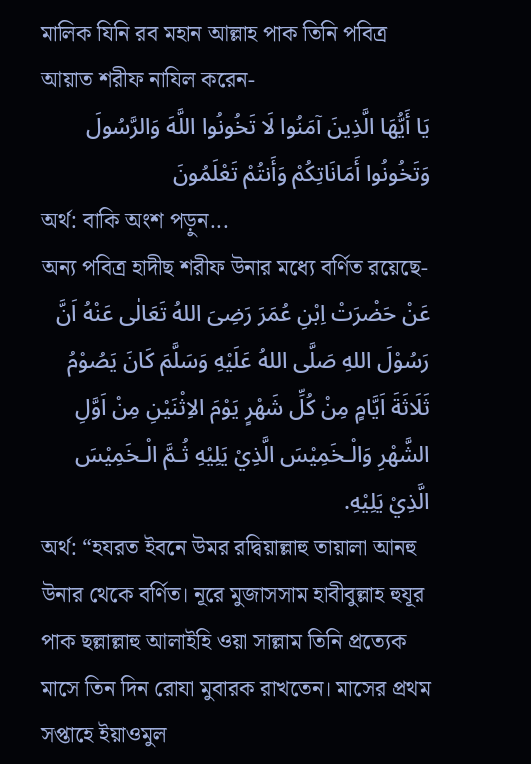মালিক যিনি রব মহান আল্লাহ পাক তিনি পবিত্র আয়াত শরীফ নাযিল করেন-
يَا أَيُّهَا الَّذِينَ آمَنُوا لَا تَخُونُوا اللَّهَ وَالرَّسُولَ وَتَخُونُوا أَمَانَاتِكُمْ وَأَنتُمْ تَعْلَمُونَ
অর্থ: বাকি অংশ পড়ুন...
অন্য পবিত্র হাদীছ শরীফ উনার মধ্যে বর্ণিত রয়েছে-
عَنْ حَضْرَتْ اِبْنِ عُمَرَ رَضِىَ اللهُ تَعَالٰى عَنْهُ اَنَّ رَسُوْلَ اللهِ صَلَّى اللهُ عَلَيْهِ وَسَلَّمَ كَانَ يَصُوْمُ ثَلَاثَةَ اَيَّامٍ مِنْ كُلِّ شَهْرٍ يَوْمَ الاِثْنَيْنِ مِنْ اَوَّلِ الشَّهْرِ وَالْـخَمِيْسَ الَّذِيْ يَلِيْهِ ثُـمَّ الْـخَمِيْسَ الَّذِيْ يَلِيْهِ.
অর্থ: “হযরত ইবনে উমর রদ্বিয়াল্লাহু তায়ালা আনহু উনার থেকে বর্ণিত। নূরে মুজাসসাম হাবীবুল্লাহ হুযূর পাক ছল্লাল্লাহু আলাইহি ওয়া সাল্লাম তিনি প্রত্যেক মাসে তিন দিন রোযা মুবারক রাখতেন। মাসের প্রথম সপ্তাহে ইয়াওমুল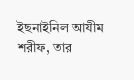ইছনাইনিল আযীম শরীফ, তার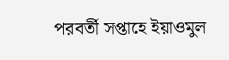পরবর্তী সপ্তাহে ইয়াওমুল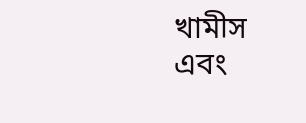খামীস এবং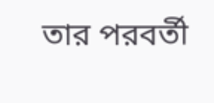তার পরবর্তী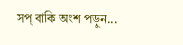সপ্ বাকি অংশ পড়ুন...